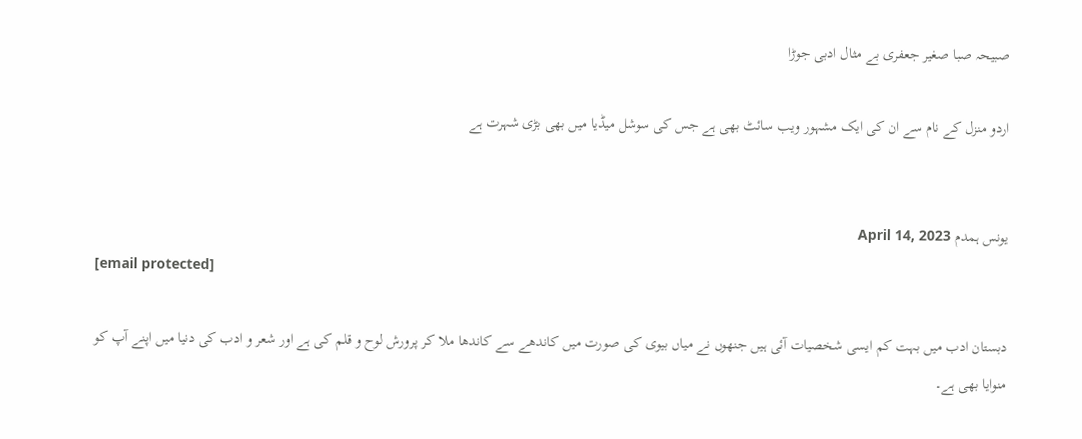صبیحہ صبا صغیر جعفری بے مثال ادبی جوڑا

اردو منزل کے نام سے ان کی ایک مشہور ویب سائٹ بھی ہے جس کی سوشل میڈیا میں بھی بڑی شہرت ہے


یونس ہمدم April 14, 2023
[email protected]

دبستان ادب میں بہت کم ایسی شخصیات آئی ہیں جنھوں نے میاں بیوی کی صورت میں کاندھے سے کاندھا ملا کر پرورش لوح و قلم کی ہے اور شعر و ادب کی دنیا میں اپنے آپ کو منوایا بھی ہے۔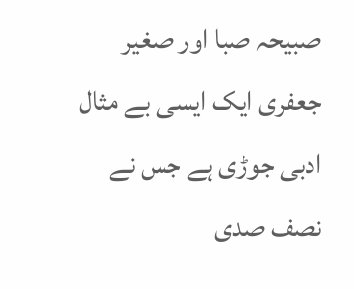صبیحہ صبا اور صغیر جعفری ایک ایسی بے مثال ادبی جوڑی ہے جس نے نصف صدی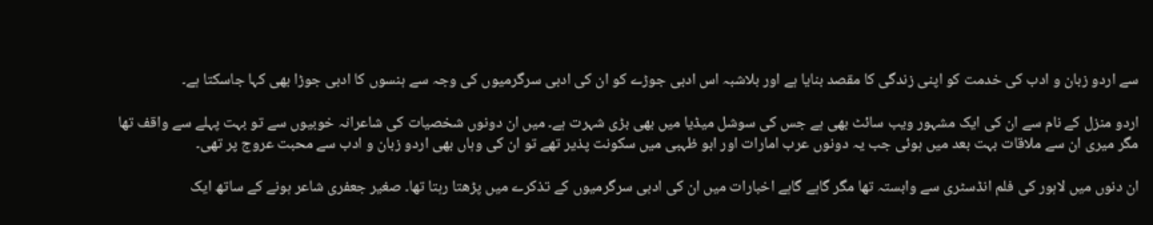سے اردو زبان و ادب کی خدمت کو اپنی زندگی کا مقصد بنایا ہے اور بلاشبہ اس ادبی جوڑے کو ان کی ادبی سرگرمیوں کی وجہ سے ہنسوں کا ادبی جوڑا بھی کہا جاسکتا ہے۔

اردو منزل کے نام سے ان کی ایک مشہور ویب سائٹ بھی ہے جس کی سوشل میڈیا میں بھی بڑی شہرت ہے۔ میں ان دونوں شخصیات کی شاعرانہ خوبیوں سے تو بہت پہلے سے واقف تھا مگر میری ان سے ملاقات بہت بعد میں ہوئی جب یہ دونوں عرب امارات اور ابو ظہبی میں سکونت پذیر تھے تو ان کی وہاں بھی اردو زبان و ادب سے محبت عروج پر تھی۔

ان دنوں میں لاہور کی فلم انڈسٹری سے وابستہ تھا مگر گاہے گاہے اخبارات میں ان کی ادبی سرگرمیوں کے تذکرے میں پڑھتا رہتا تھا۔ صغیر جعفری شاعر ہونے کے ساتھ ایک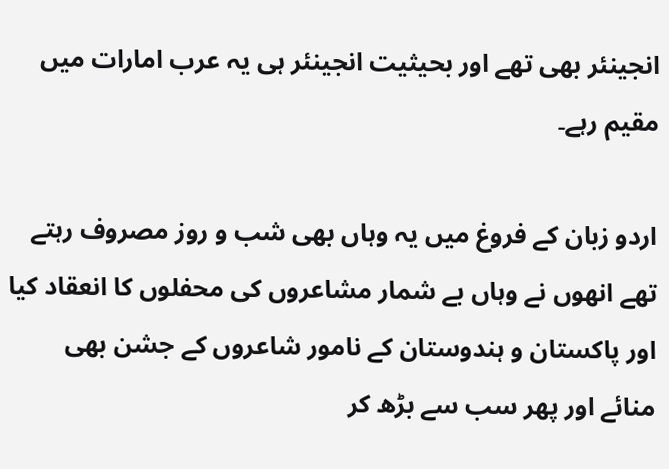انجینئر بھی تھے اور بحیثیت انجینئر ہی یہ عرب امارات میں مقیم رہے۔

اردو زبان کے فروغ میں یہ وہاں بھی شب و روز مصروف رہتے تھے انھوں نے وہاں بے شمار مشاعروں کی محفلوں کا انعقاد کیا اور پاکستان و ہندوستان کے نامور شاعروں کے جشن بھی منائے اور پھر سب سے بڑھ کر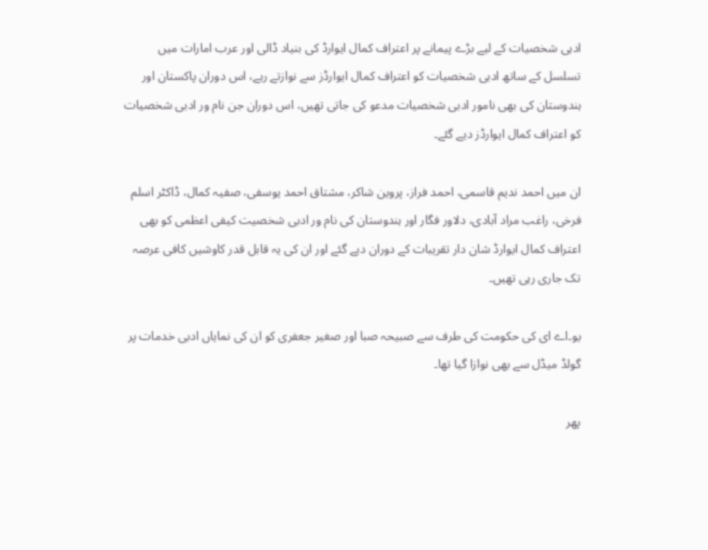ادبی شخصیات کے لیے بڑے پیمانے پر اعتراف کمال ایوارڈ کی بنیاد ڈالی اور عرب امارات میں تسلسل کے ساتھ ادبی شخصیات کو اعتراف کمال ایوارڈز سے نوازتے رہے، اس دوران پاکستان اور ہندوستان کی بھی نامور ادبی شخصیات مدعو کی جاتی تھیں، اس دوران جن نام ور ادبی شخصیات کو اعتراف کمال ایوارڈز دیے گئے۔

ان میں احمد ندیم قاسمی، احمد فراز، پروین شاکر، مشتاق احمد یوسفی، صفیہ کمال، ڈاکٹر اسلم فرخی، راغب مراد آبادی، دلاور فگار اور ہندوستان کی نام ور ادبی شخصیت کیفی اعظمی کو بھی اعتراف کمال ایوارڈ شان دار تقریبات کے دوران دیے گئے اور ان کی یہ قابل قدر کاوشیں کافی عرصہ تک جاری رہی تھیں۔

یو۔اے ای کی حکومت کی طرف سے صبیحہ صبا اور صغیر جعفری کو ان کی نمایاں ادبی خدمات پر گولڈ میڈل سے بھی نوازا گیا تھا۔

پھر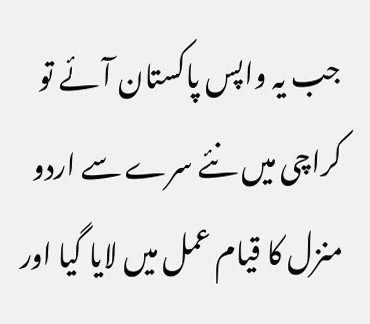جب یہ واپس پاکستان آئے تو کراچی میں نئے سرے سے اردو منزل کا قیام عمل میں لایا گیا اور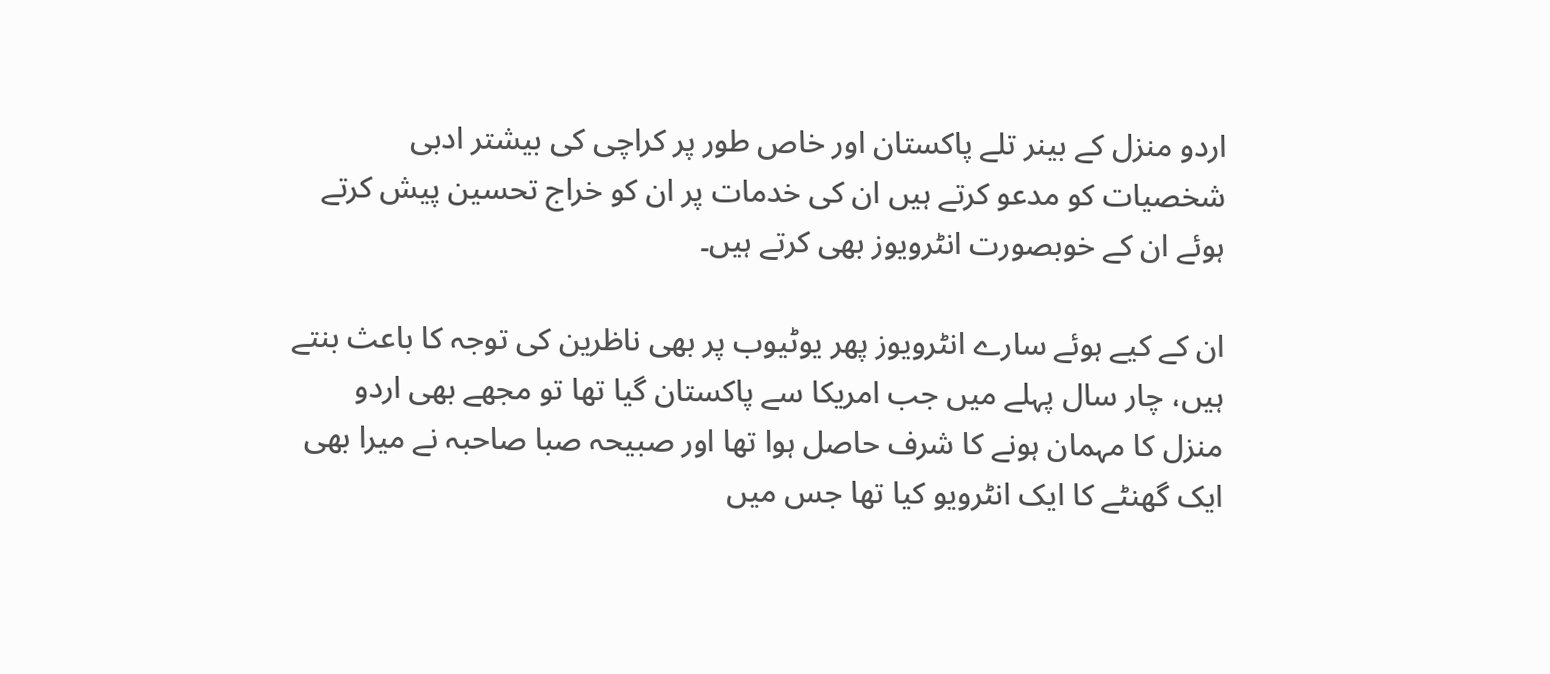اردو منزل کے بینر تلے پاکستان اور خاص طور پر کراچی کی بیشتر ادبی شخصیات کو مدعو کرتے ہیں ان کی خدمات پر ان کو خراج تحسین پیش کرتے ہوئے ان کے خوبصورت انٹرویوز بھی کرتے ہیں۔

ان کے کیے ہوئے سارے انٹرویوز پھر یوٹیوب پر بھی ناظرین کی توجہ کا باعث بنتے ہیں، چار سال پہلے میں جب امریکا سے پاکستان گیا تھا تو مجھے بھی اردو منزل کا مہمان ہونے کا شرف حاصل ہوا تھا اور صبیحہ صبا صاحبہ نے میرا بھی ایک گھنٹے کا ایک انٹرویو کیا تھا جس میں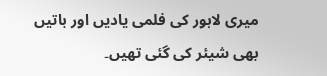میری لاہور کی فلمی یادیں اور باتیں بھی شیئر کی گئی تھیں۔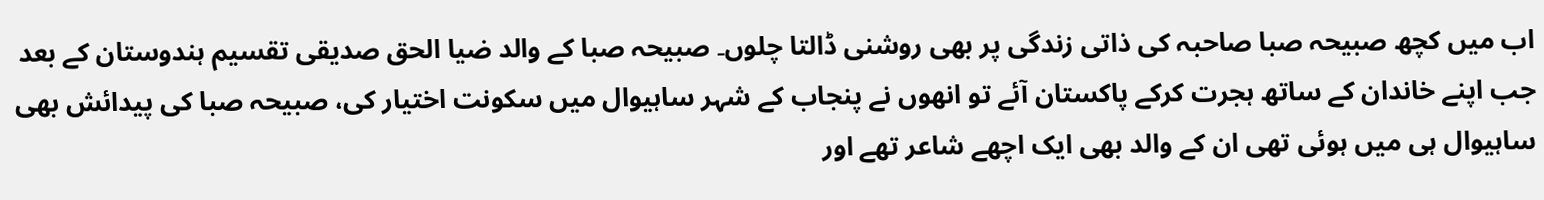اب میں کچھ صبیحہ صبا صاحبہ کی ذاتی زندگی پر بھی روشنی ڈالتا چلوں۔ صبیحہ صبا کے والد ضیا الحق صدیقی تقسیم ہندوستان کے بعد جب اپنے خاندان کے ساتھ ہجرت کرکے پاکستان آئے تو انھوں نے پنجاب کے شہر ساہیوال میں سکونت اختیار کی، صبیحہ صبا کی پیدائش بھی ساہیوال ہی میں ہوئی تھی ان کے والد بھی ایک اچھے شاعر تھے اور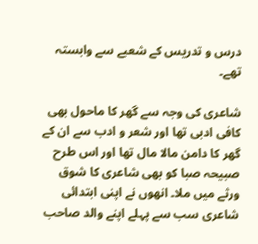درس و تدریس کے شعبے سے وابستہ تھے۔

شاعری کی وجہ سے گھر کا ماحول بھی کافی ادبی تھا اور شعر و ادب سے ان کے گھر کا دامن مالا مال تھا اور اس طرح صبیحہ صبا کو بھی شاعری کا شوق ورثے میں ملا۔ انھوں نے اپنی ابتدائی شاعری سب سے پہلے اپنے والد صاحب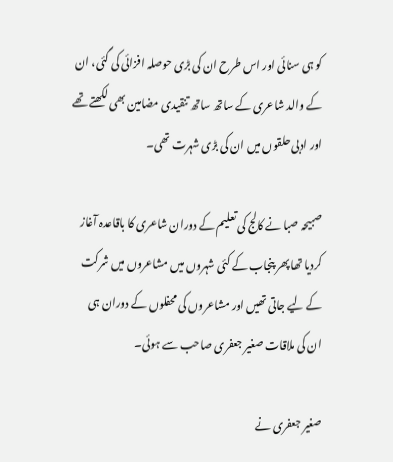کو ہی سنائی اور اس طرح ان کی بڑی حوصلہ افزائی کی گئی، ان کے والد شاعری کے ساتھ ساتھ تنقیدی مضامین بھی لکھتے تھے اور ادبی حلقوں میں ان کی بڑی شہرت تھی۔

صبیحہ صبا نے کالج کی تعلیم کے دوران شاعری کا باقاعدہ آغاز کردیا تھا پھر پنجاب کے کئی شہروں میں مشاعروں میں شرکت کے لیے جاتی تھیں اور مشاعروں کی محفلوں کے دوران ہی ان کی ملاقات صغیر جعفری صاحب سے ہوئی۔

صغیر جعفری نے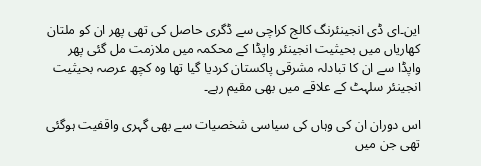این۔ای ڈی انجینئرنگ کالج کراچی سے ڈگری حاصل کی تھی پھر ان کو ملتان کھاریاں میں بحیثیت انجینئر واپڈا کے محکمہ میں ملازمت مل گئی پھر واپڈا سے ان کا تبادلہ مشرقی پاکستان کردیا گیا تھا وہ کچھ عرصہ بحیثیت انجینئر سلہٹ کے علاقے میں بھی مقیم رہے۔

اس دوران ان کی وہاں کی سیاسی شخصیات سے بھی گہری واقفیت ہوگئی تھی جن میں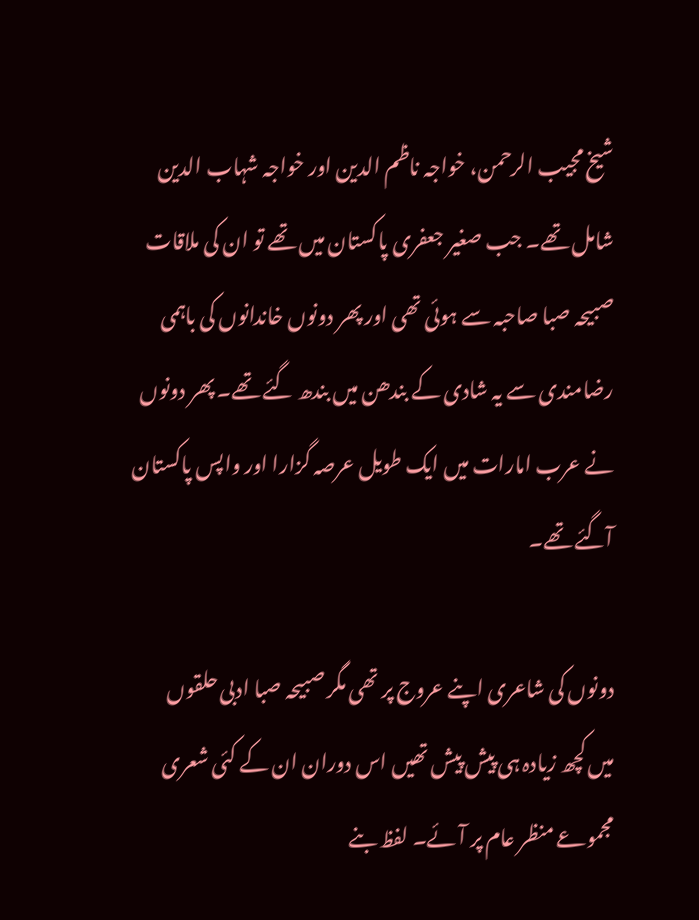شیخ مجیب الرحمن، خواجہ ناظم الدین اور خواجہ شہاب الدین شامل تھے۔ جب صغیر جعفری پاکستان میں تھے تو ان کی ملاقات صبیحہ صبا صاحبہ سے ہوئی تھی اور پھر دونوں خاندانوں کی باہمی رضامندی سے یہ شادی کے بندھن میں بندھ گئے تھے۔ پھر دونوں نے عرب امارات میں ایک طویل عرصہ گزارا اور واپس پاکستان آگئے تھے۔

دونوں کی شاعری اپنے عروج پر تھی مگر صبیحہ صبا ادبی حلقوں میں کچھ زیادہ ہی پیش پیش تھیں اس دوران ان کے کئی شعری مجموعے منظر عام پر آئے۔ لفظ بنے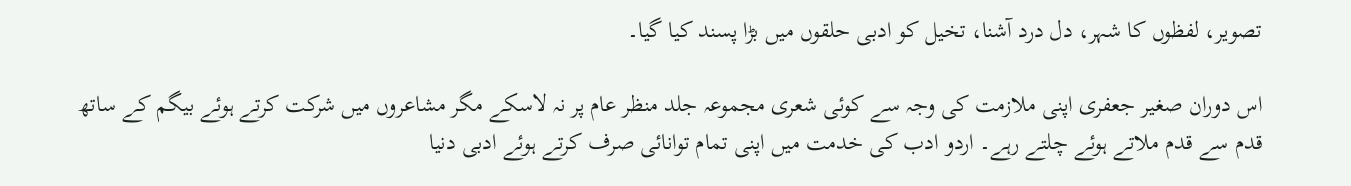تصویر، لفظوں کا شہر، دل درد آشنا، تخیل کو ادبی حلقوں میں بڑا پسند کیا گیا۔

اس دوران صغیر جعفری اپنی ملازمت کی وجہ سے کوئی شعری مجموعہ جلد منظر عام پر نہ لاسکے مگر مشاعروں میں شرکت کرتے ہوئے بیگم کے ساتھ قدم سے قدم ملاتے ہوئے چلتے رہے۔ اردو ادب کی خدمت میں اپنی تمام توانائی صرف کرتے ہوئے ادبی دنیا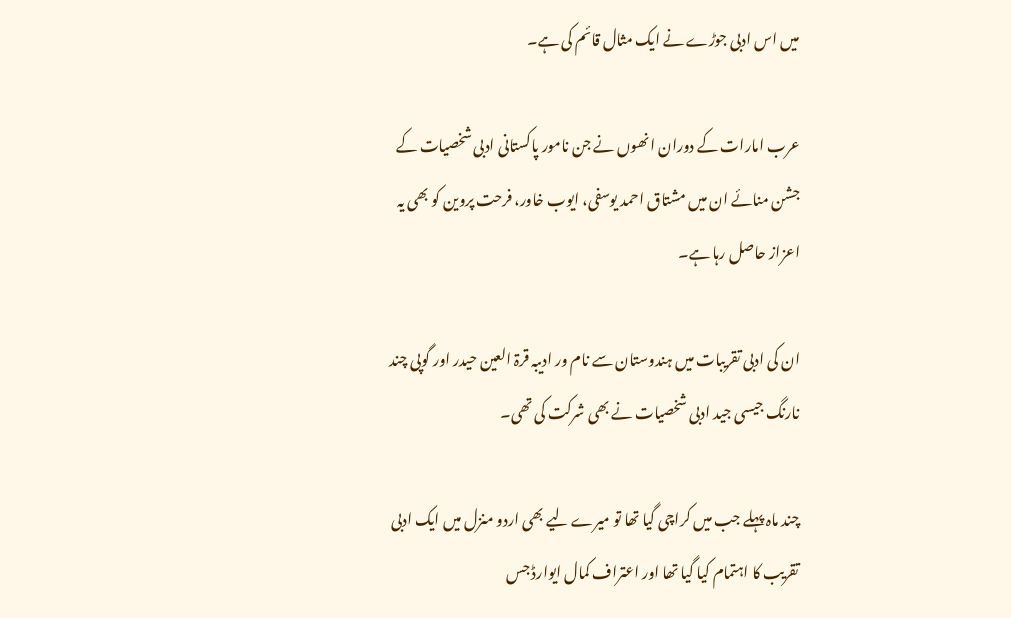میں اس ادبی جوڑے نے ایک مثال قائم کی ہے۔

عرب امارات کے دوران انھوں نے جن نامور پاکستانی ادبی شخصیات کے جشن منائے ان میں مشتاق احمد یوسفی، ایوب خاور، فرحت پروین کو بھی یہ اعزاز حاصل رہا ہے۔

ان کی ادبی تقریبات میں ہندوستان سے نام ور ادیبہ قرۃ العین حیدر اور گوپی چند نارنگ جیسی جید ادبی شخصیات نے بھی شرکت کی تھی۔

چند ماہ پہلے جب میں کراچی گیا تھا تو میرے لیے بھی اردو منزل میں ایک ادبی تقریب کا اہتمام کیا گیا تھا اور اعتراف کمال ایوارڈ جس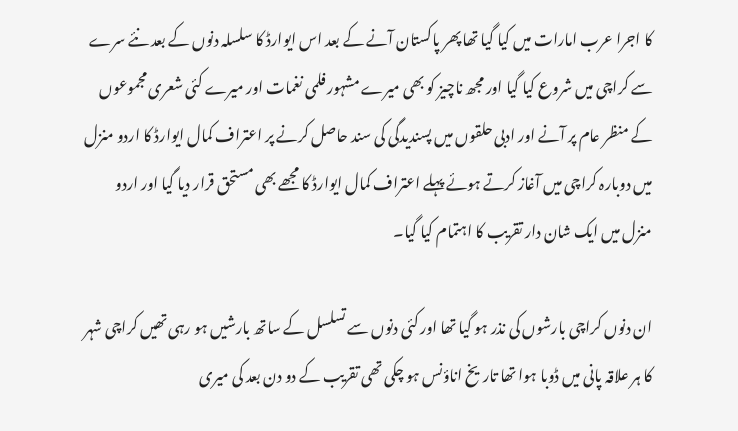کا اجرا عرب امارات میں کیا گیا تھا پھر پاکستان آنے کے بعد اس ایوارڈ کا سلسلہ دنوں کے بعد نئے سرے سے کراچی میں شروع کیا گیا اور مجھ ناچیز کو بھی میرے مشہور فلمی نغمات اور میرے کئی شعری مجموعوں کے منظر عام پر آنے اور ادبی حلقوں میں پسندیدگی کی سند حاصل کرنے پر اعتراف کمال ایوارڈ کا اردو منزل میں دوبارہ کراچی میں آغاز کرتے ہوئے پہلے اعتراف کمال ایوارڈ کا مجھے بھی مستحق قرار دیا گیا اور اردو منزل میں ایک شان دار تقریب کا اہتمام کیا گیا۔

ان دنوں کراچی بارشوں کی نذر ہو گیا تھا اور کئی دنوں سے تسلسل کے ساتھ بارشیں ہو رہی تھیں کراچی شہر کا ہر علاقہ پانی میں ڈوبا ہوا تھا تاریخ اناؤنس ہو چکی تھی تقریب کے دو دن بعد کی میری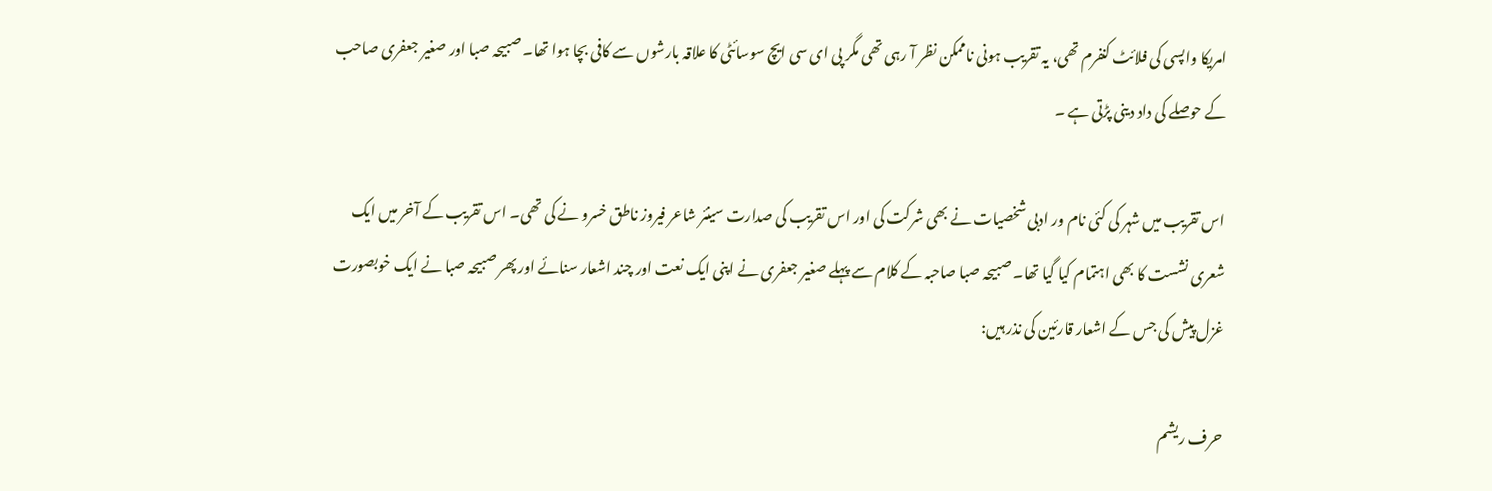امریکا واپسی کی فلائٹ کنفرم تھی، یہ تقریب ہونی ناممکن نظر آ رہی تھی مگر پی ای سی ایچ سوسائٹی کا علاقہ بارشوں سے کافی بچا ہوا تھا۔ صبیحہ صبا اور صغیر جعفری صاحب کے حوصلے کی داد دینی پڑتی ہے ۔

اس تقریب میں شہر کی کئی نام ور ادبی شخصیات نے بھی شرکت کی اور اس تقریب کی صدارت سینئر شاعر فیروز ناطق خسرو نے کی تھی۔ اس تقریب کے آخر میں ایک شعری نشست کا بھی اہتمام کیا گیا تھا۔ صبیحہ صبا صاحبہ کے کلام سے پہلے صغیر جعفری نے اپنی ایک نعت اور چند اشعار سنائے اور پھر صبیحہ صبا نے ایک خوبصورت غزل پیش کی جس کے اشعار قارئین کی نذر ہیں:

حرف ریشم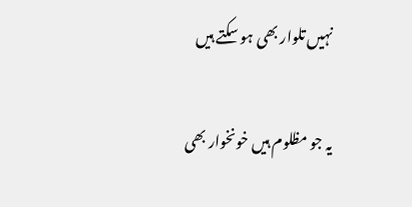نہیں تلوار بھی ہو سکتے ہیں

یہ جو مظلوم ہیں خونخوار بھی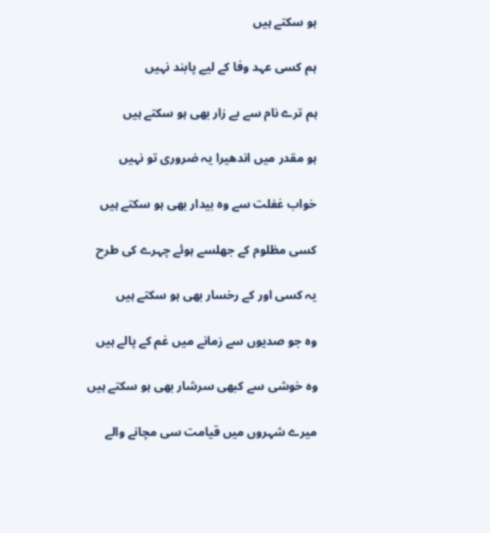ہو سکتے ہیں

ہم کسی عہد وفا کے لیے پابند نہیں

ہم ترے نام سے بے زار بھی ہو سکتے ہیں

ہو مقدر میں اندھیرا یہ ضروری تو نہیں

خواب غفلت سے وہ بیدار بھی ہو سکتے ہیں

کسی مظلوم کے جھلسے ہوئے چہرے کی طرح

یہ کسی اور کے رخسار بھی ہو سکتے ہیں

وہ جو صدیوں سے زمانے میں غم کے پالے ہیں

وہ خوشی سے کبھی سرشار بھی ہو سکتے ہیں

میرے شہروں میں قیامت سی مچانے والے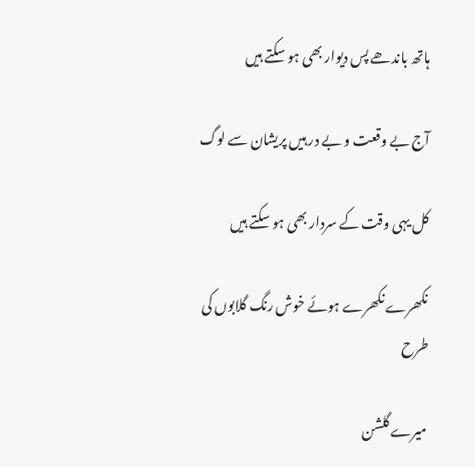ہاتھ باندھے پس دیوار بھی ہو سکتے ہیں

آج بے وقعت و بے در ہیں پریشان سے لوگ

کل یہی وقت کے سردار بھی ہو سکتے ہیں

نکھرے نکھرے ہوئے خوش رنگ گلابوں کی طرح

میرے گلشن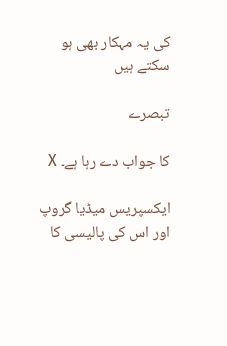کی یہ مہکار بھی ہو سکتے ہیں

تبصرے

کا جواب دے رہا ہے۔ X

ایکسپریس میڈیا گروپ اور اس کی پالیسی کا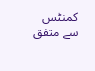کمنٹس سے متفق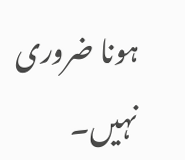ہونا ضروری نہیں۔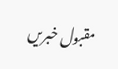مقبول خبریں